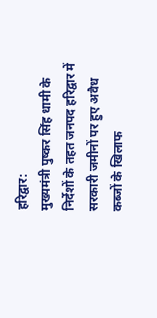हरिद्वार:
मुख्यमंत्री पुष्कर सिंह धामी के निर्देशों के तहत जनपद हरिद्वार में सरकारी जमीनों पर हुए अवैध कब्जों के खिलाफ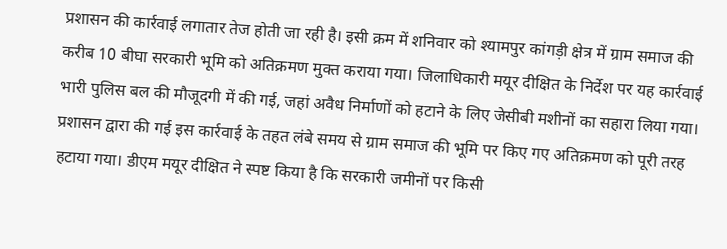प्रशासन की कार्रवाई लगातार तेज होती जा रही है। इसी क्रम में शनिवार को श्यामपुर कांगड़ी क्षेत्र में ग्राम समाज की करीब 10 बीघा सरकारी भूमि को अतिक्रमण मुक्त कराया गया। जिलाधिकारी मयूर दीक्षित के निर्देश पर यह कार्रवाई भारी पुलिस बल की मौजूदगी में की गई, जहां अवैध निर्माणों को हटाने के लिए जेसीबी मशीनों का सहारा लिया गया।
प्रशासन द्वारा की गई इस कार्रवाई के तहत लंबे समय से ग्राम समाज की भूमि पर किए गए अतिक्रमण को पूरी तरह हटाया गया। डीएम मयूर दीक्षित ने स्पष्ट किया है कि सरकारी जमीनों पर किसी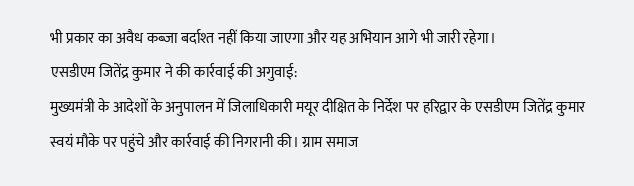भी प्रकार का अवैध कब्जा बर्दाश्त नहीं किया जाएगा और यह अभियान आगे भी जारी रहेगा।
एसडीएम जितेंद्र कुमार ने की कार्रवाई की अगुवाई:
मुख्यमंत्री के आदेशों के अनुपालन में जिलाधिकारी मयूर दीक्षित के निर्देश पर हरिद्वार के एसडीएम जितेंद्र कुमार स्वयं मौके पर पहुंचे और कार्रवाई की निगरानी की। ग्राम समाज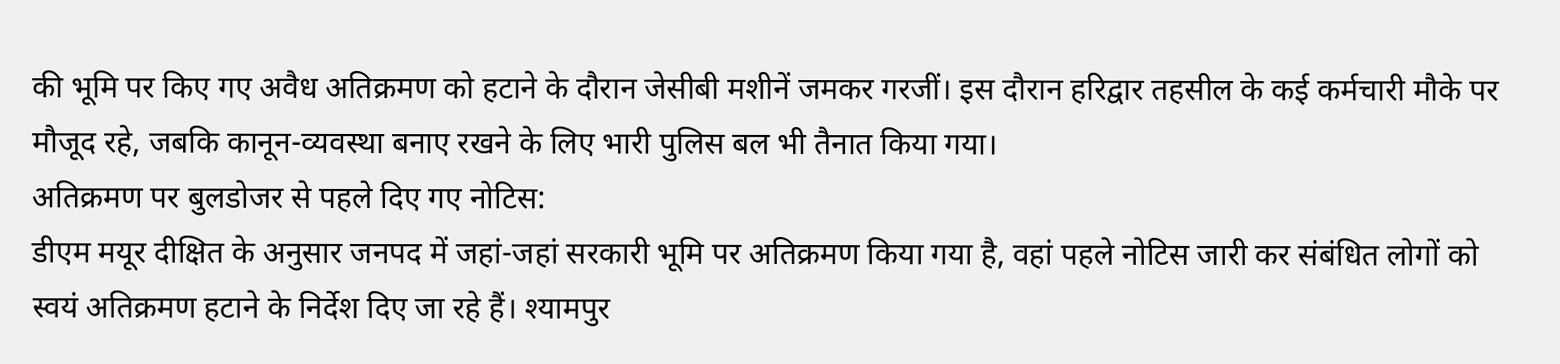की भूमि पर किए गए अवैध अतिक्रमण को हटाने के दौरान जेसीबी मशीनें जमकर गरजीं। इस दौरान हरिद्वार तहसील के कई कर्मचारी मौके पर मौजूद रहे, जबकि कानून-व्यवस्था बनाए रखने के लिए भारी पुलिस बल भी तैनात किया गया।
अतिक्रमण पर बुलडोजर से पहले दिए गए नोटिस:
डीएम मयूर दीक्षित के अनुसार जनपद में जहां-जहां सरकारी भूमि पर अतिक्रमण किया गया है, वहां पहले नोटिस जारी कर संबंधित लोगों को स्वयं अतिक्रमण हटाने के निर्देश दिए जा रहे हैं। श्यामपुर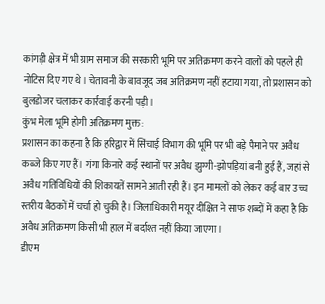कांगड़ी क्षेत्र में भी ग्राम समाज की सरकारी भूमि पर अतिक्रमण करने वालों को पहले ही नोटिस दिए गए थे। चेतावनी के बावजूद जब अतिक्रमण नहीं हटाया गया, तो प्रशासन को बुलडोजर चलाकर कार्रवाई करनी पड़ी।
कुंभ मेला भूमि होगी अतिक्रमण मुक्त:
प्रशासन का कहना है कि हरिद्वार में सिंचाई विभाग की भूमि पर भी बड़े पैमाने पर अवैध कब्जे किए गए हैं। गंगा किनारे कई स्थानों पर अवैध झुग्गी-झोपड़ियां बनी हुई हैं, जहां से अवैध गतिविधियों की शिकायतें सामने आती रही हैं। इन मामलों को लेकर कई बार उच्च स्तरीय बैठकों में चर्चा हो चुकी है। जिलाधिकारी मयूर दीक्षित ने साफ शब्दों में कहा है कि अवैध अतिक्रमण किसी भी हाल में बर्दाश्त नहीं किया जाएगा।
डीएम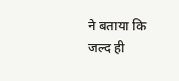ने बताया कि जल्द ही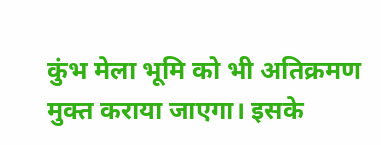कुंभ मेला भूमि को भी अतिक्रमण मुक्त कराया जाएगा। इसके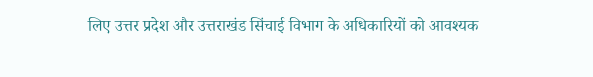लिए उत्तर प्रदेश और उत्तराखंड सिंचाई विभाग के अधिकारियों को आवश्यक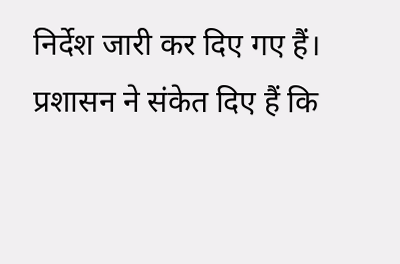निर्देश जारी कर दिए गए हैं। प्रशासन ने संकेत दिए हैं कि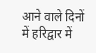आने वाले दिनों में हरिद्वार में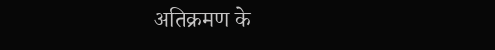अतिक्रमण के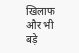खिलाफ और भी बड़े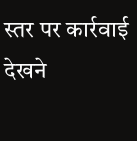स्तर पर कार्रवाई देखने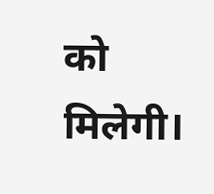को मिलेगी।